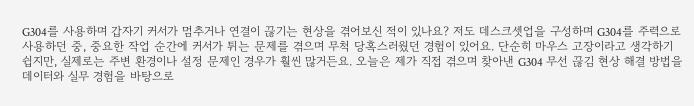G304를 사용하며 갑자기 커서가 멈추거나 연결이 끊기는 현상을 겪어보신 적이 있나요? 저도 데스크셋업을 구성하며 G304를 주력으로 사용하던 중, 중요한 작업 순간에 커서가 튀는 문제를 겪으며 무척 당혹스러웠던 경험이 있어요. 단순히 마우스 고장이라고 생각하기 쉽지만, 실제로는 주변 환경이나 설정 문제인 경우가 훨씬 많거든요. 오늘은 제가 직접 겪으며 찾아낸 G304 무선 끊김 현상 해결 방법을 데이터와 실무 경험을 바탕으로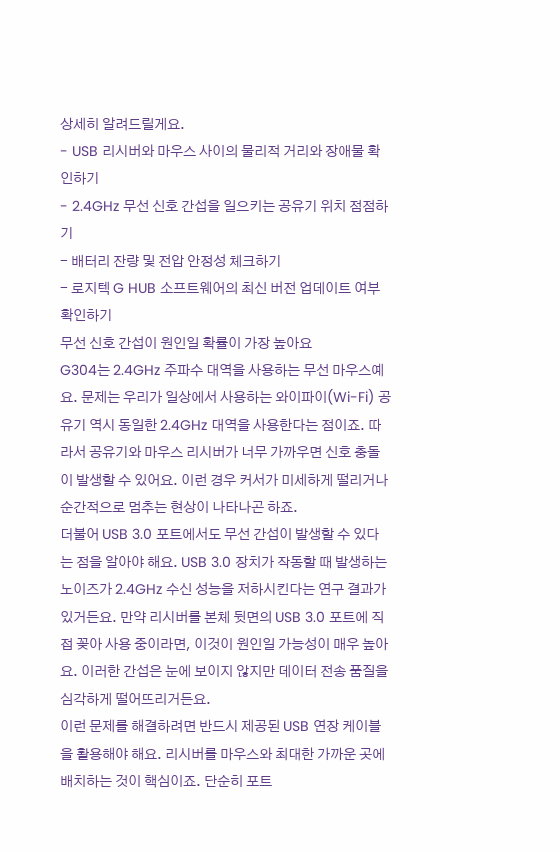상세히 알려드릴게요.
- USB 리시버와 마우스 사이의 물리적 거리와 장애물 확인하기
- 2.4GHz 무선 신호 간섭을 일으키는 공유기 위치 점점하기
- 배터리 잔량 및 전압 안정성 체크하기
- 로지텍 G HUB 소프트웨어의 최신 버전 업데이트 여부 확인하기
무선 신호 간섭이 원인일 확률이 가장 높아요
G304는 2.4GHz 주파수 대역을 사용하는 무선 마우스예요. 문제는 우리가 일상에서 사용하는 와이파이(Wi-Fi) 공유기 역시 동일한 2.4GHz 대역을 사용한다는 점이죠. 따라서 공유기와 마우스 리시버가 너무 가까우면 신호 충돌이 발생할 수 있어요. 이런 경우 커서가 미세하게 떨리거나 순간적으로 멈추는 현상이 나타나곤 하죠.
더불어 USB 3.0 포트에서도 무선 간섭이 발생할 수 있다는 점을 알아야 해요. USB 3.0 장치가 작동할 때 발생하는 노이즈가 2.4GHz 수신 성능을 저하시킨다는 연구 결과가 있거든요. 만약 리시버를 본체 뒷면의 USB 3.0 포트에 직접 꽂아 사용 중이라면, 이것이 원인일 가능성이 매우 높아요. 이러한 간섭은 눈에 보이지 않지만 데이터 전송 품질을 심각하게 떨어뜨리거든요.
이런 문제를 해결하려면 반드시 제공된 USB 연장 케이블을 활용해야 해요. 리시버를 마우스와 최대한 가까운 곳에 배치하는 것이 핵심이죠. 단순히 포트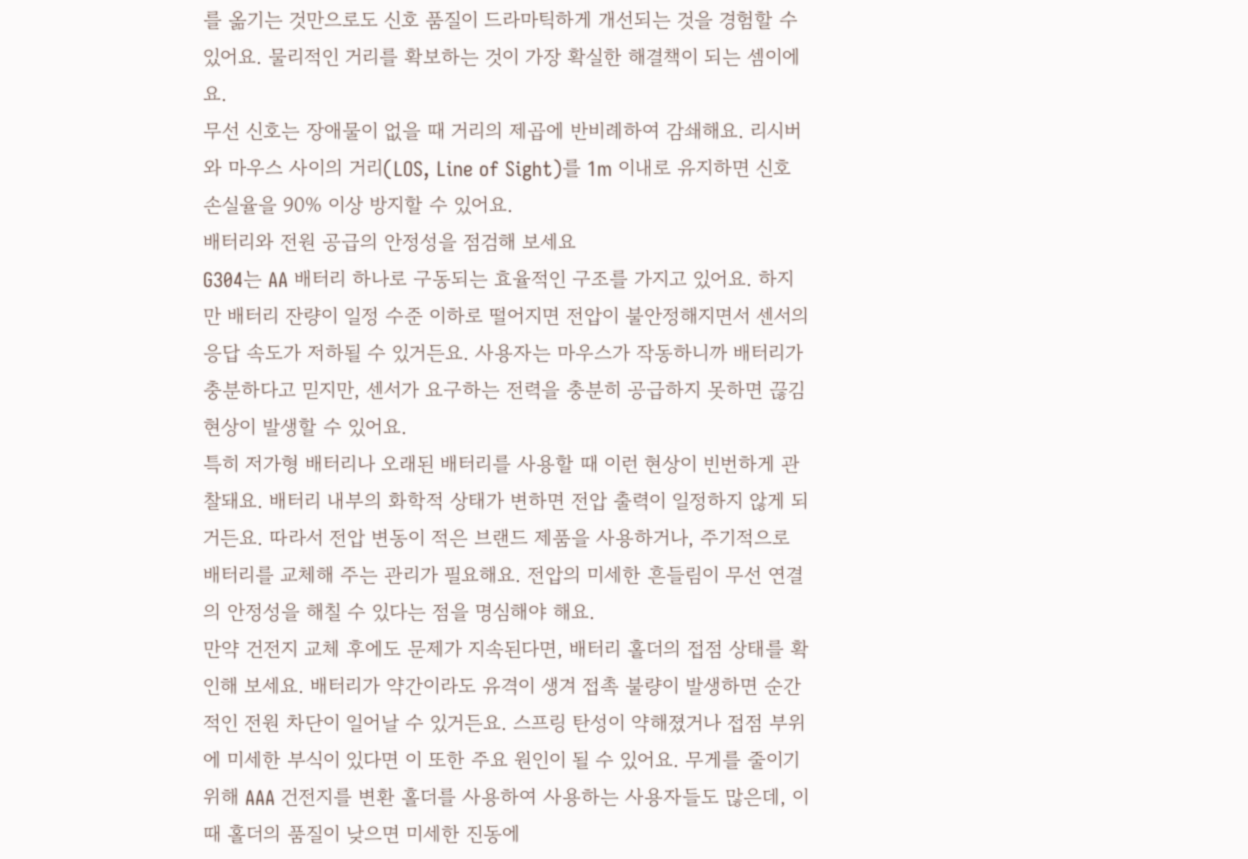를 옮기는 것만으로도 신호 품질이 드라마틱하게 개선되는 것을 경험할 수 있어요. 물리적인 거리를 확보하는 것이 가장 확실한 해결책이 되는 셈이에요.
무선 신호는 장애물이 없을 때 거리의 제곱에 반비례하여 감쇄해요. 리시버와 마우스 사이의 거리(LOS, Line of Sight)를 1m 이내로 유지하면 신호 손실율을 90% 이상 방지할 수 있어요.
배터리와 전원 공급의 안정성을 점검해 보세요
G304는 AA 배터리 하나로 구동되는 효율적인 구조를 가지고 있어요. 하지만 배터리 잔량이 일정 수준 이하로 떨어지면 전압이 불안정해지면서 센서의 응답 속도가 저하될 수 있거든요. 사용자는 마우스가 작동하니까 배터리가 충분하다고 믿지만, 센서가 요구하는 전력을 충분히 공급하지 못하면 끊김 현상이 발생할 수 있어요.
특히 저가형 배터리나 오래된 배터리를 사용할 때 이런 현상이 빈번하게 관찰돼요. 배터리 내부의 화학적 상태가 변하면 전압 출력이 일정하지 않게 되거든요. 따라서 전압 변동이 적은 브랜드 제품을 사용하거나, 주기적으로 배터리를 교체해 주는 관리가 필요해요. 전압의 미세한 흔들림이 무선 연결의 안정성을 해칠 수 있다는 점을 명심해야 해요.
만약 건전지 교체 후에도 문제가 지속된다면, 배터리 홀더의 접점 상태를 확인해 보세요. 배터리가 약간이라도 유격이 생겨 접촉 불량이 발생하면 순간적인 전원 차단이 일어날 수 있거든요. 스프링 탄성이 약해졌거나 접점 부위에 미세한 부식이 있다면 이 또한 주요 원인이 될 수 있어요. 무게를 줄이기 위해 AAA 건전지를 변환 홀더를 사용하여 사용하는 사용자들도 많은데, 이때 홀더의 품질이 낮으면 미세한 진동에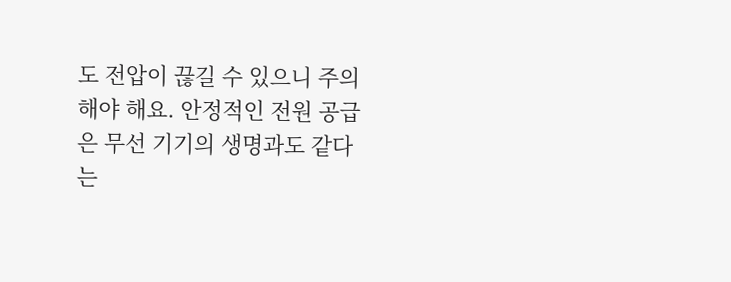도 전압이 끊길 수 있으니 주의해야 해요. 안정적인 전원 공급은 무선 기기의 생명과도 같다는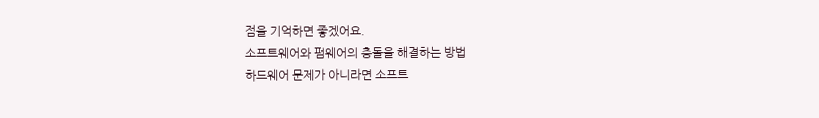점을 기억하면 좋겠어요.
소프트웨어와 펌웨어의 충돌을 해결하는 방법
하드웨어 문제가 아니라면 소프트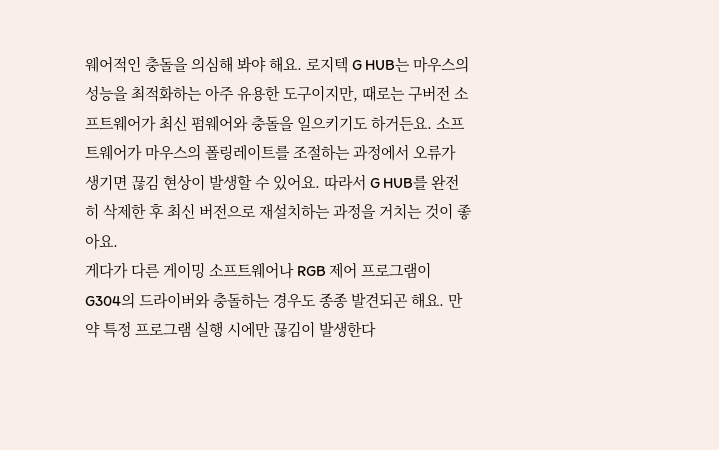웨어적인 충돌을 의심해 봐야 해요. 로지텍 G HUB는 마우스의 성능을 최적화하는 아주 유용한 도구이지만, 때로는 구버전 소프트웨어가 최신 펌웨어와 충돌을 일으키기도 하거든요. 소프트웨어가 마우스의 폴링레이트를 조절하는 과정에서 오류가 생기면 끊김 현상이 발생할 수 있어요. 따라서 G HUB를 완전히 삭제한 후 최신 버전으로 재설치하는 과정을 거치는 것이 좋아요.
게다가 다른 게이밍 소프트웨어나 RGB 제어 프로그램이 G304의 드라이버와 충돌하는 경우도 종종 발견되곤 해요. 만약 특정 프로그램 실행 시에만 끊김이 발생한다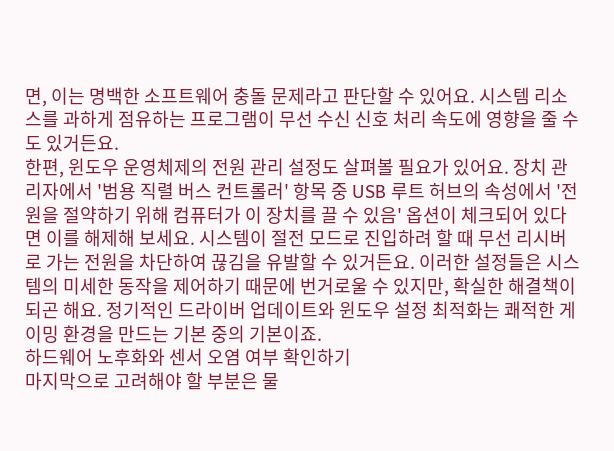면, 이는 명백한 소프트웨어 충돌 문제라고 판단할 수 있어요. 시스템 리소스를 과하게 점유하는 프로그램이 무선 수신 신호 처리 속도에 영향을 줄 수도 있거든요.
한편, 윈도우 운영체제의 전원 관리 설정도 살펴볼 필요가 있어요. 장치 관리자에서 '범용 직렬 버스 컨트롤러' 항목 중 USB 루트 허브의 속성에서 '전원을 절약하기 위해 컴퓨터가 이 장치를 끌 수 있음' 옵션이 체크되어 있다면 이를 해제해 보세요. 시스템이 절전 모드로 진입하려 할 때 무선 리시버로 가는 전원을 차단하여 끊김을 유발할 수 있거든요. 이러한 설정들은 시스템의 미세한 동작을 제어하기 때문에 번거로울 수 있지만, 확실한 해결책이 되곤 해요. 정기적인 드라이버 업데이트와 윈도우 설정 최적화는 쾌적한 게이밍 환경을 만드는 기본 중의 기본이죠.
하드웨어 노후화와 센서 오염 여부 확인하기
마지막으로 고려해야 할 부분은 물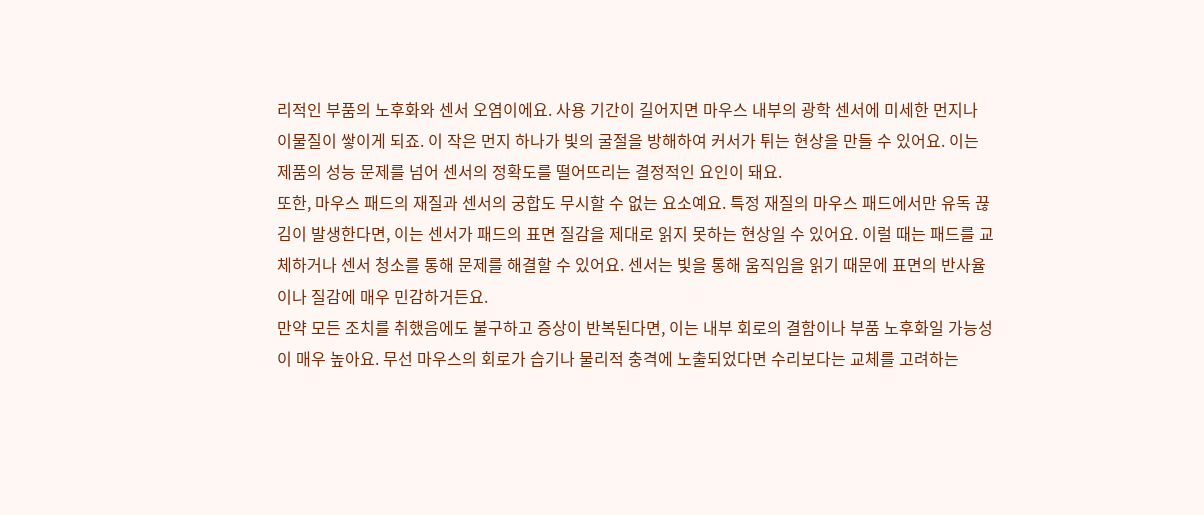리적인 부품의 노후화와 센서 오염이에요. 사용 기간이 길어지면 마우스 내부의 광학 센서에 미세한 먼지나 이물질이 쌓이게 되죠. 이 작은 먼지 하나가 빛의 굴절을 방해하여 커서가 튀는 현상을 만들 수 있어요. 이는 제품의 성능 문제를 넘어 센서의 정확도를 떨어뜨리는 결정적인 요인이 돼요.
또한, 마우스 패드의 재질과 센서의 궁합도 무시할 수 없는 요소예요. 특정 재질의 마우스 패드에서만 유독 끊김이 발생한다면, 이는 센서가 패드의 표면 질감을 제대로 읽지 못하는 현상일 수 있어요. 이럴 때는 패드를 교체하거나 센서 청소를 통해 문제를 해결할 수 있어요. 센서는 빛을 통해 움직임을 읽기 때문에 표면의 반사율이나 질감에 매우 민감하거든요.
만약 모든 조치를 취했음에도 불구하고 증상이 반복된다면, 이는 내부 회로의 결함이나 부품 노후화일 가능성이 매우 높아요. 무선 마우스의 회로가 습기나 물리적 충격에 노출되었다면 수리보다는 교체를 고려하는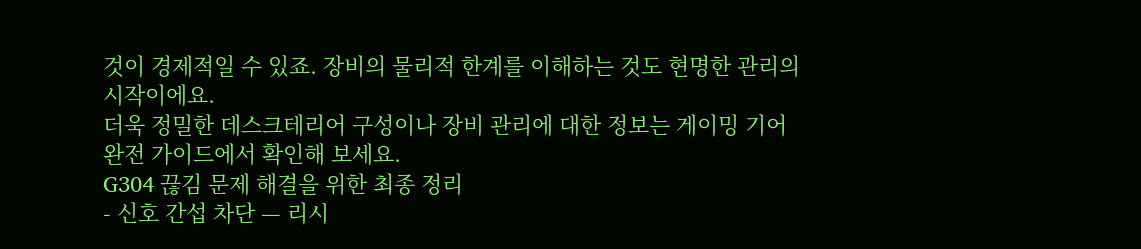것이 경제적일 수 있죠. 장비의 물리적 한계를 이해하는 것도 현명한 관리의 시작이에요.
더욱 정밀한 데스크테리어 구성이나 장비 관리에 대한 정보는 게이밍 기어 완전 가이드에서 확인해 보세요.
G304 끊김 문제 해결을 위한 최종 정리
- 신호 간섭 차단 — 리시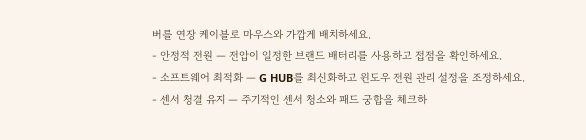버를 연장 케이블로 마우스와 가깝게 배치하세요.
- 안정적 전원 — 전압이 일정한 브랜드 배터리를 사용하고 접점을 확인하세요.
- 소프트웨어 최적화 — G HUB를 최신화하고 윈도우 전원 관리 설정을 조정하세요.
- 센서 청결 유지 — 주기적인 센서 청소와 패드 궁합을 체크하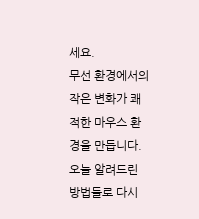세요.
무선 환경에서의 작은 변화가 쾌적한 마우스 환경을 만듭니다. 오늘 알려드린 방법들로 다시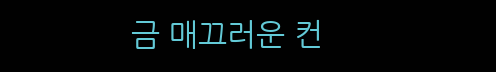금 매끄러운 컨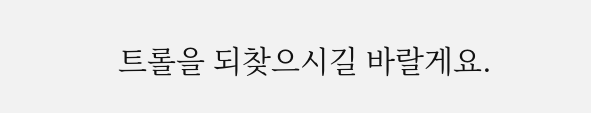트롤을 되찾으시길 바랄게요.